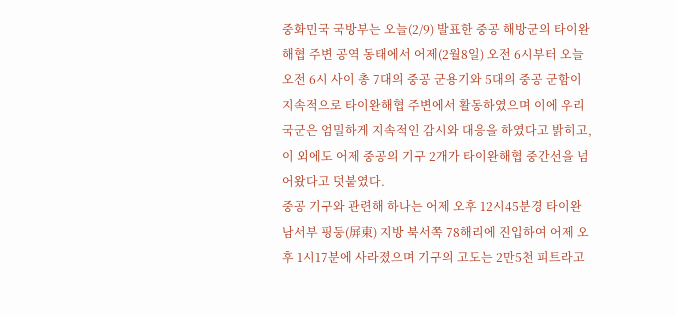중화민국 국방부는 오늘(2/9) 발표한 중공 해방군의 타이완해협 주변 공역 동태에서 어제(2월8일) 오전 6시부터 오늘 오전 6시 사이 총 7대의 중공 군용기와 5대의 중공 군함이 지속적으로 타이완해협 주변에서 활동하였으며 이에 우리 국군은 엄밀하게 지속적인 감시와 대응을 하였다고 밝히고, 이 외에도 어제 중공의 기구 2개가 타이완해협 중간선을 넘어왔다고 덧붙였다.
중공 기구와 관련해 하나는 어제 오후 12시45분경 타이완 남서부 핑둥(屏東) 지방 북서쪽 78해리에 진입하여 어제 오후 1시17분에 사라졌으며 기구의 고도는 2만5천 피트라고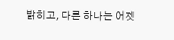밝히고, 다른 하나는 어젯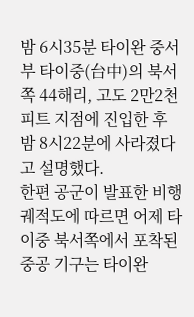밤 6시35분 타이완 중서부 타이중(台中)의 북서쪽 44해리, 고도 2만2천 피트 지점에 진입한 후 밤 8시22분에 사라졌다고 설명했다.
한편 공군이 발표한 비행 궤적도에 따르면 어제 타이중 북서쪽에서 포착된 중공 기구는 타이완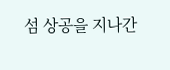섬 상공을 지나간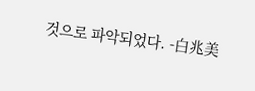것으로 파악되었다. -白兆美